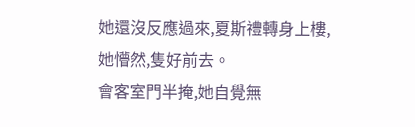她還沒反應過來,夏斯禮轉身上樓,她懵然,隻好前去。
會客室門半掩,她自覺無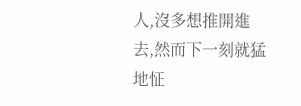人,沒多想推開進去,然而下一刻就猛地怔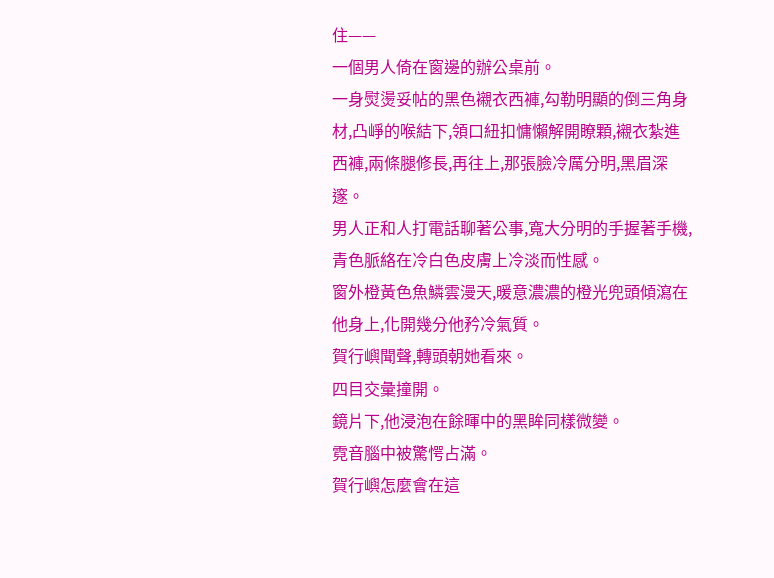住——
一個男人倚在窗邊的辦公桌前。
一身熨燙妥帖的黑色襯衣西褲,勾勒明顯的倒三角身材,凸崢的喉結下,領口紐扣慵懶解開瞭顆,襯衣紮進西褲,兩條腿修長,再往上,那張臉冷厲分明,黑眉深邃。
男人正和人打電話聊著公事,寬大分明的手握著手機,青色脈絡在冷白色皮膚上冷淡而性感。
窗外橙黃色魚鱗雲漫天,暖意濃濃的橙光兜頭傾瀉在他身上,化開幾分他矜冷氣質。
賀行嶼聞聲,轉頭朝她看來。
四目交彙撞開。
鏡片下,他浸泡在餘暉中的黑眸同樣微變。
霓音腦中被驚愕占滿。
賀行嶼怎麼會在這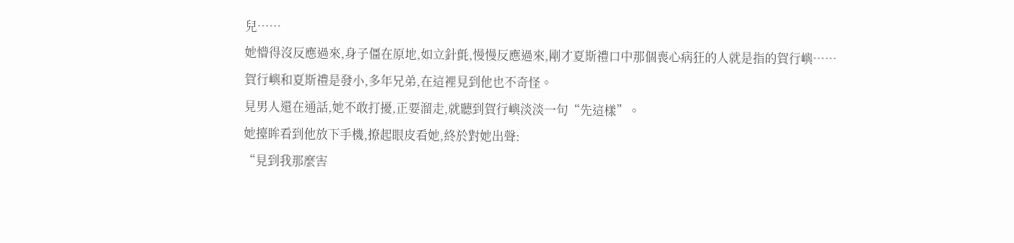兒……
她懵得沒反應過來,身子僵在原地,如立針氈,慢慢反應過來,剛才夏斯禮口中那個喪心病狂的人就是指的賀行嶼……
賀行嶼和夏斯禮是發小,多年兄弟,在這裡見到他也不奇怪。
見男人還在通話,她不敢打擾,正要溜走,就聽到賀行嶼淡淡一句“先這樣”。
她擡眸看到他放下手機,撩起眼皮看她,終於對她出聲:
“見到我那麼害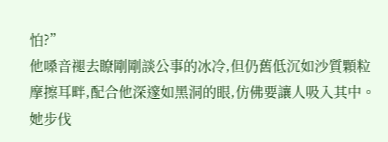怕?”
他嗓音褪去瞭剛剛談公事的冰冷,但仍舊低沉如沙質顆粒摩擦耳畔,配合他深邃如黑洞的眼,仿佛要讓人吸入其中。
她步伐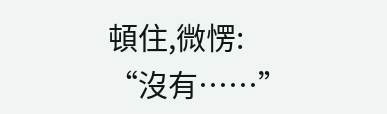頓住,微愣:
“沒有……”